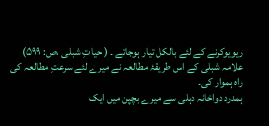ریویوکرنے کے لئے بالکل تیار ہوجاتے ۔ ( حیاتِ شبلی ،ص: ۵۹۹)
علامہ شبلی کے اس طریقۂ مطالعہ نے میرے لئے سرعتِ مطالعہ کی راہ ہموار کی۔
ہمدرد دواخانہ دہلی سے میرے بچپن میں ایک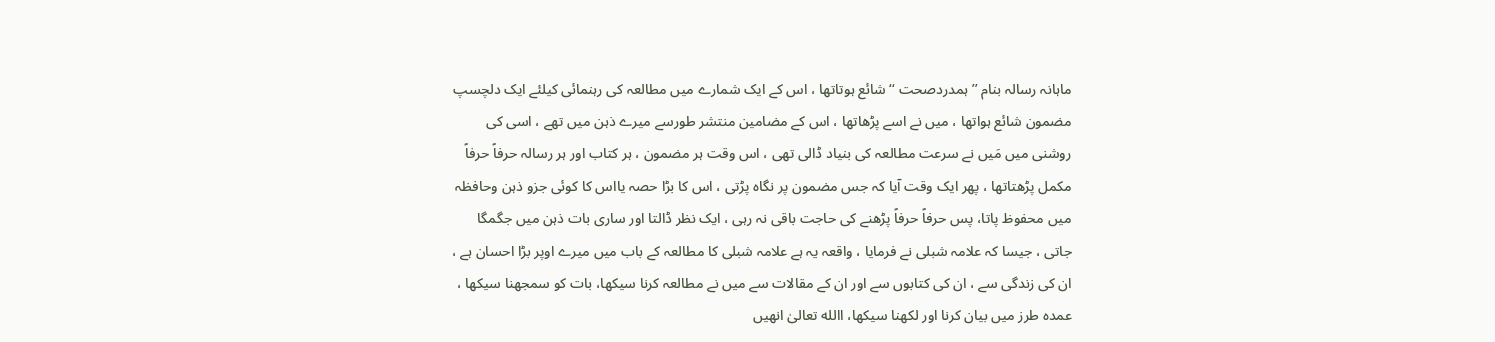ماہانہ رسالہ بنام ’’ ہمدردصحت ‘‘ شائع ہوتاتھا ، اس کے ایک شمارے میں مطالعہ کی رہنمائی کیلئے ایک دلچسپ مضمون شائع ہواتھا ، میں نے اسے پڑھاتھا ، اس کے مضامین منتشر طورسے میرے ذہن میں تھے ، اسی کی روشنی میں مَیں نے سرعت مطالعہ کی بنیاد ڈالی تھی ، اس وقت ہر مضمون ، ہر کتاب اور ہر رسالہ حرفاً حرفاً مکمل پڑھتاتھا ، پھر ایک وقت آیا کہ جس مضمون پر نگاہ پڑتی ، اس کا بڑا حصہ یااس کا کوئی جزو ذہن وحافظہ میں محفوظ پاتا، پس حرفاً حرفاً پڑھنے کی حاجت باقی نہ رہی ، ایک نظر ڈالتا اور ساری بات ذہن میں جگمگا جاتی ، جیسا کہ علامہ شبلی نے فرمایا ، واقعہ یہ ہے علامہ شبلی کا مطالعہ کے باب میں میرے اوپر بڑا احسان ہے ، ان کی زندگی سے ، ان کی کتابوں سے اور ان کے مقالات سے میں نے مطالعہ کرنا سیکھا، بات کو سمجھنا سیکھا ، عمدہ طرز میں بیان کرنا اور لکھنا سیکھا، االله تعالیٰ انھیں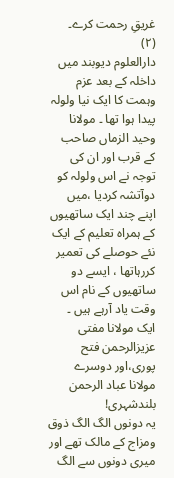غریقِ رحمت کرے۔
(۲)
دارالعلوم دیوبند میں داخلہ کے بعد عزم وہمت کا ایک نیا ولولہ پیدا ہوا تھا ۔ مولانا وحید الزماں صاحب کے قرب اور ان کی توجہ نے اس ولولہ کو دوآتشہ کردیا ،میں اپنے چند ایک ساتھیوں کے ہمراہ تعلیم کے ایک نئے حوصلے کی تعمیر کررہاتھا ، ایسے دو ساتھیوں کے نام اس وقت یاد آرہے ہیں ۔ ایک مولانا مفتی عزیزالرحمن فتح پوری،اور دوسرے مولانا عباد الرحمن بلندشہری!
یہ دونوں الگ الگ ذوق ومزاج کے مالک تھے اور میری دونوں سے الگ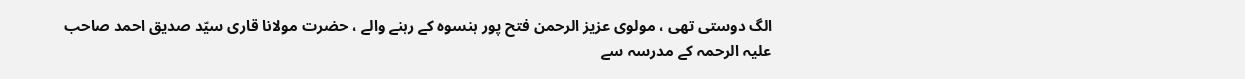الگ دوستی تھی ، مولوی عزیز الرحمن فتح پور ہنسوہ کے رہنے والے ، حضرت مولانا قاری سیّد صدیق احمد صاحب علیہ الرحمہ کے مدرسہ سے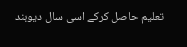تعلیم حاصل کرکے اسی سال دیوبند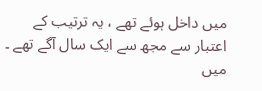میں داخل ہوئے تھے ، یہ ترتیب کے اعتبار سے مجھ سے ایک سال آگے تھے ۔ میں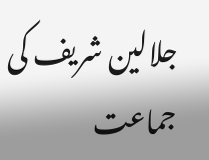جلالین شریف کی جماعت